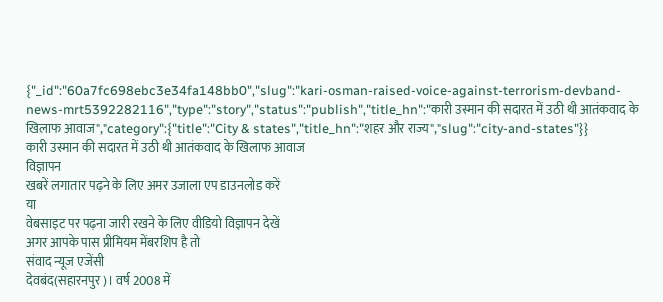{"_id":"60a7fc698ebc3e34fa148bb0","slug":"kari-osman-raised-voice-against-terrorism-devband-news-mrt5392282116","type":"story","status":"publish","title_hn":"कारी उस्मान की सदारत में उठी थी आतंकवाद के खिलाफ आवाज","category":{"title":"City & states","title_hn":"शहर और राज्य","slug":"city-and-states"}}
कारी उस्मान की सदारत में उठी थी आतंकवाद के खिलाफ आवाज
विज्ञापन
खबरें लगातार पढ़ने के लिए अमर उजाला एप डाउनलोड करें
या
वेबसाइट पर पढ़ना जारी रखने के लिए वीडियो विज्ञापन देखें
अगर आपके पास प्रीमियम मेंबरशिप है तो
संवाद न्यूज एजेंसी
देवबंद(सहारनपुर)। वर्ष 2008 में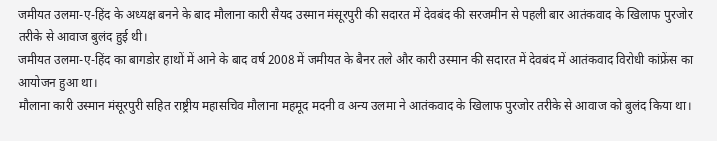जमीयत उलमा-ए-हिंद के अध्यक्ष बनने के बाद मौलाना कारी सैयद उस्मान मंसूरपुरी की सदारत में देवबंद की सरजमीन से पहली बार आतंकवाद के खिलाफ पुरजोर तरीके से आवाज बुलंद हुई थी।
जमीयत उलमा-ए-हिंद का बागडोर हाथों में आने के बाद वर्ष 2008 में जमीयत के बैनर तले और कारी उस्मान की सदारत में देवबंद में आतंकवाद विरोधी कांफ्रेंस का आयोजन हुआ था।
मौलाना कारी उस्मान मंसूरपुरी सहित राष्ट्रीय महासचिव मौलाना महमूद मदनी व अन्य उलमा ने आतंकवाद के खिलाफ पुरजोर तरीके से आवाज को बुलंद किया था।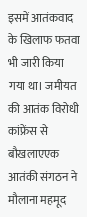इसमें आतंकवाद के खिलाफ फतवा भी जारी किया गया था। जमीयत की आतंक विरोधी कांफ्रेंस से बौखलाएएक आतंकी संगठन ने मौलाना महमूद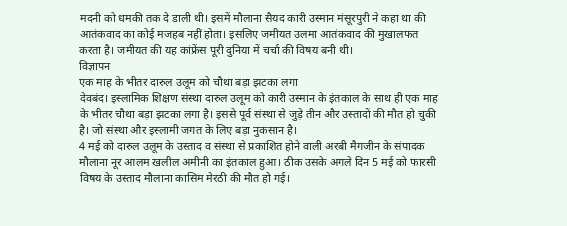मदनी को धमकी तक दे डाली थी। इसमें मौलाना सैयद कारी उस्मान मंसूरपुरी ने कहा था की आतंकवाद का कोई मजहब नहीं होता। इसलिए जमीयत उलमा आतंकवाद की मुखालफत करता है। जमीयत की यह कांफ्रेंस पूरी दुनिया में चर्चा की विषय बनी थी।
विज्ञापन
एक माह के भीतर दारुल उलूम को चौथा बड़ा झटका लगा
देवबंद। इस्लामिक शिक्षण संस्था दारुल उलूम को कारी उस्मान के इंतकाल के साथ ही एक माह के भीतर चौथा बड़ा झटका लगा है। इससे पूर्व संस्था से जुड़े तीन और उस्तादों की मौत हो चुकी है। जो संस्था और इस्लामी जगत के लिए बड़ा नुकसान है।
4 मई को दारुल उलूम के उस्ताद व संस्था से प्रकाशित होने वाली अरबी मैगजीन के संपादक मौलाना नूर आलम खलील अमीनी का इंतकाल हुआ। ठीक उसके अगले दिन 5 मई को फारसी विषय के उस्ताद मौलाना कासिम मेरठी की मौत हो गई।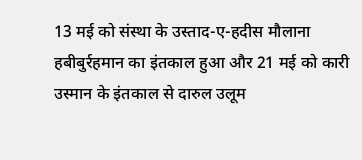13 मई को संस्था के उस्ताद-ए-हदीस मौलाना हबीबुर्रहमान का इंतकाल हुआ और 21 मई को कारी उस्मान के इंतकाल से दारुल उलूम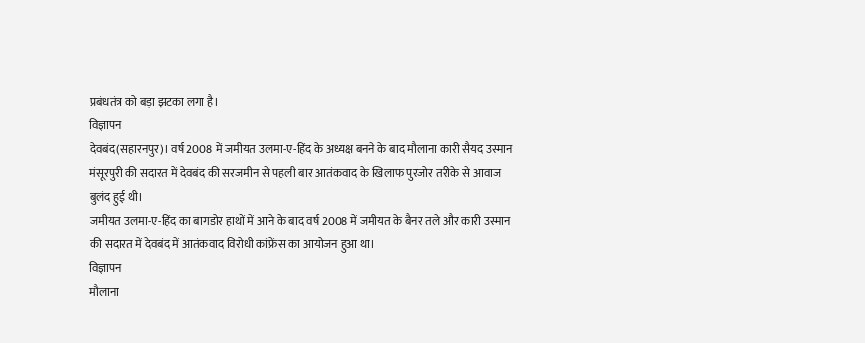प्रबंधतंत्र को बड़ा झटका लगा है।
विज्ञापन
देवबंद(सहारनपुर)। वर्ष 2008 में जमीयत उलमा-ए-हिंद के अध्यक्ष बनने के बाद मौलाना कारी सैयद उस्मान मंसूरपुरी की सदारत में देवबंद की सरजमीन से पहली बार आतंकवाद के खिलाफ पुरजोर तरीके से आवाज बुलंद हुई थी।
जमीयत उलमा-ए-हिंद का बागडोर हाथों में आने के बाद वर्ष 2008 में जमीयत के बैनर तले और कारी उस्मान की सदारत में देवबंद में आतंकवाद विरोधी कांफ्रेंस का आयोजन हुआ था।
विज्ञापन
मौलाना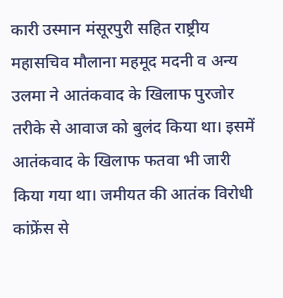कारी उस्मान मंसूरपुरी सहित राष्ट्रीय महासचिव मौलाना महमूद मदनी व अन्य उलमा ने आतंकवाद के खिलाफ पुरजोर तरीके से आवाज को बुलंद किया था। इसमें आतंकवाद के खिलाफ फतवा भी जारी किया गया था। जमीयत की आतंक विरोधी कांफ्रेंस से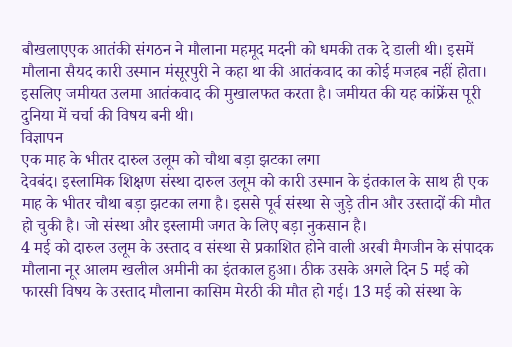बौखलाएएक आतंकी संगठन ने मौलाना महमूद मदनी को धमकी तक दे डाली थी। इसमें मौलाना सैयद कारी उस्मान मंसूरपुरी ने कहा था की आतंकवाद का कोई मजहब नहीं होता। इसलिए जमीयत उलमा आतंकवाद की मुखालफत करता है। जमीयत की यह कांफ्रेंस पूरी दुनिया में चर्चा की विषय बनी थी।
विज्ञापन
एक माह के भीतर दारुल उलूम को चौथा बड़ा झटका लगा
देवबंद। इस्लामिक शिक्षण संस्था दारुल उलूम को कारी उस्मान के इंतकाल के साथ ही एक माह के भीतर चौथा बड़ा झटका लगा है। इससे पूर्व संस्था से जुड़े तीन और उस्तादों की मौत हो चुकी है। जो संस्था और इस्लामी जगत के लिए बड़ा नुकसान है।
4 मई को दारुल उलूम के उस्ताद व संस्था से प्रकाशित होने वाली अरबी मैगजीन के संपादक मौलाना नूर आलम खलील अमीनी का इंतकाल हुआ। ठीक उसके अगले दिन 5 मई को फारसी विषय के उस्ताद मौलाना कासिम मेरठी की मौत हो गई। 13 मई को संस्था के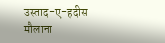उस्ताद-ए-हदीस मौलाना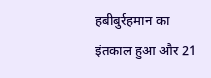हबीबुर्रहमान का इंतकाल हुआ और 21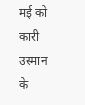मई को कारी उस्मान के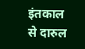इंतकाल से दारुल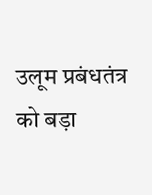उलूम प्रबंधतंत्र को बड़ा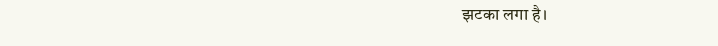झटका लगा है।